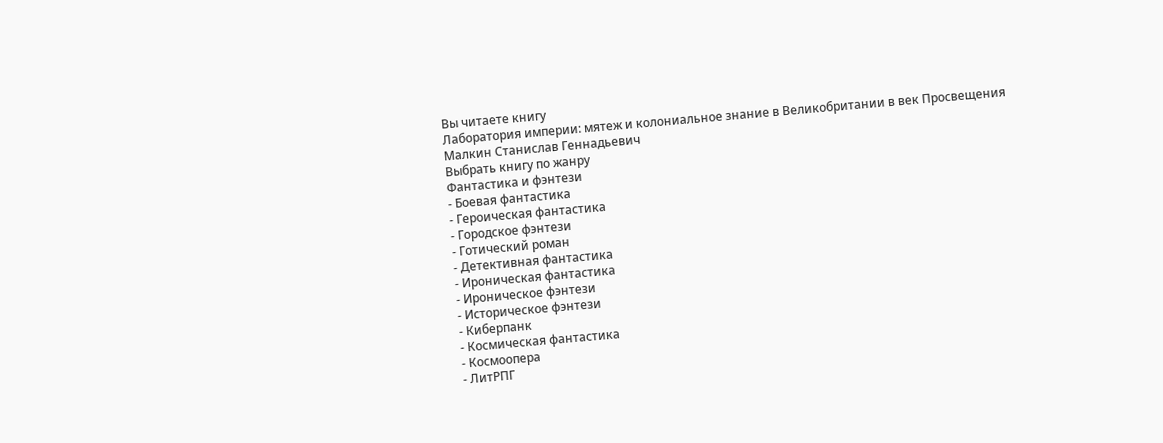Вы читаете книгу
Лаборатория империи: мятеж и колониальное знание в Великобритании в век Просвещения
Малкин Станислав Геннадьевич
Выбрать книгу по жанру
Фантастика и фэнтези
- Боевая фантастика
- Героическая фантастика
- Городское фэнтези
- Готический роман
- Детективная фантастика
- Ироническая фантастика
- Ироническое фэнтези
- Историческое фэнтези
- Киберпанк
- Космическая фантастика
- Космоопера
- ЛитРПГ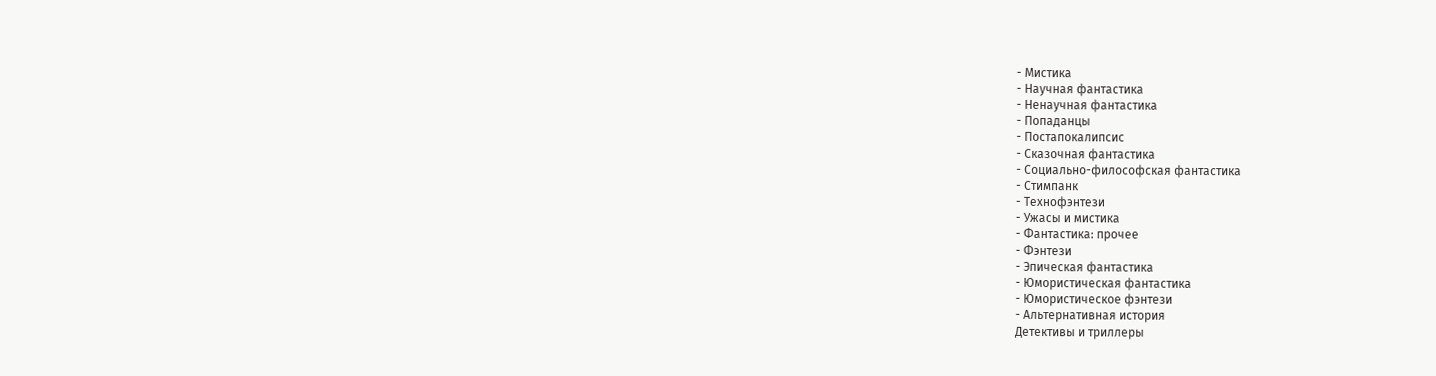- Мистика
- Научная фантастика
- Ненаучная фантастика
- Попаданцы
- Постапокалипсис
- Сказочная фантастика
- Социально-философская фантастика
- Стимпанк
- Технофэнтези
- Ужасы и мистика
- Фантастика: прочее
- Фэнтези
- Эпическая фантастика
- Юмористическая фантастика
- Юмористическое фэнтези
- Альтернативная история
Детективы и триллеры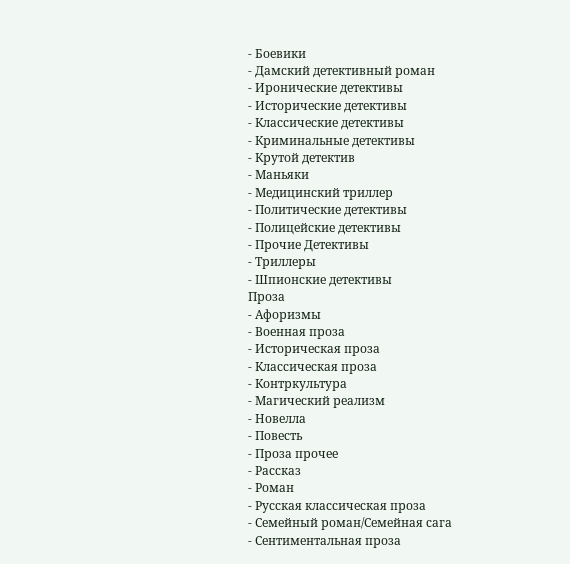- Боевики
- Дамский детективный роман
- Иронические детективы
- Исторические детективы
- Классические детективы
- Криминальные детективы
- Крутой детектив
- Маньяки
- Медицинский триллер
- Политические детективы
- Полицейские детективы
- Прочие Детективы
- Триллеры
- Шпионские детективы
Проза
- Афоризмы
- Военная проза
- Историческая проза
- Классическая проза
- Контркультура
- Магический реализм
- Новелла
- Повесть
- Проза прочее
- Рассказ
- Роман
- Русская классическая проза
- Семейный роман/Семейная сага
- Сентиментальная проза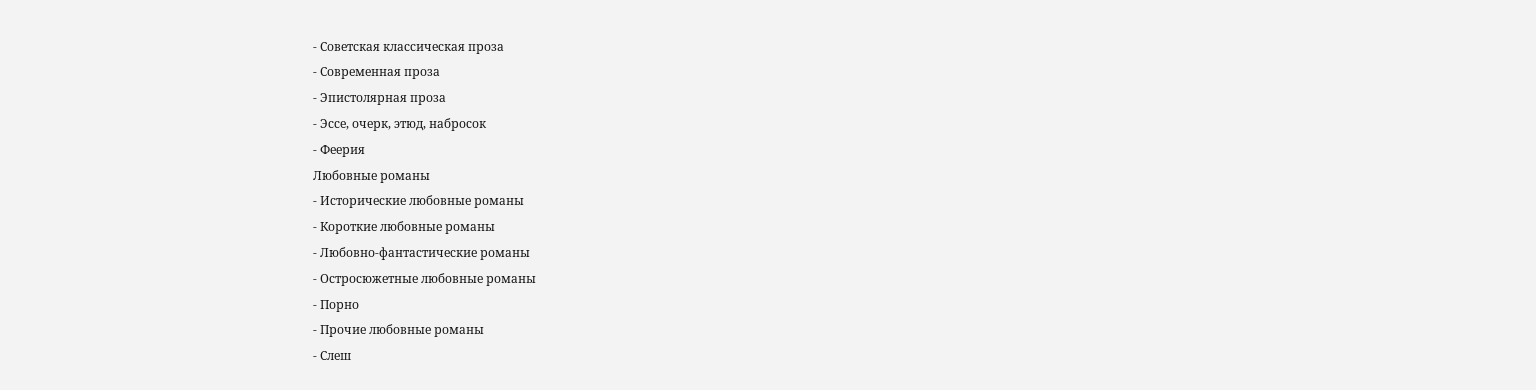- Советская классическая проза
- Современная проза
- Эпистолярная проза
- Эссе, очерк, этюд, набросок
- Феерия
Любовные романы
- Исторические любовные романы
- Короткие любовные романы
- Любовно-фантастические романы
- Остросюжетные любовные романы
- Порно
- Прочие любовные романы
- Слеш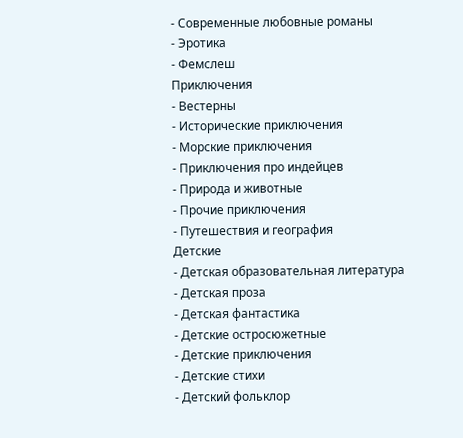- Современные любовные романы
- Эротика
- Фемслеш
Приключения
- Вестерны
- Исторические приключения
- Морские приключения
- Приключения про индейцев
- Природа и животные
- Прочие приключения
- Путешествия и география
Детские
- Детская образовательная литература
- Детская проза
- Детская фантастика
- Детские остросюжетные
- Детские приключения
- Детские стихи
- Детский фольклор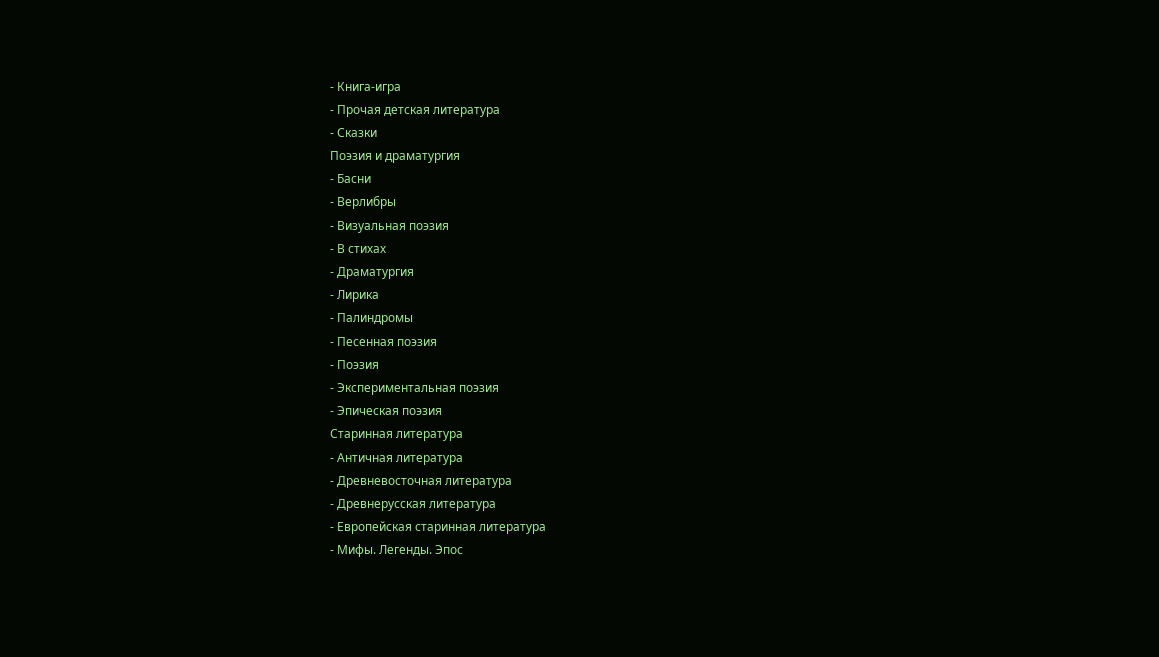- Книга-игра
- Прочая детская литература
- Сказки
Поэзия и драматургия
- Басни
- Верлибры
- Визуальная поэзия
- В стихах
- Драматургия
- Лирика
- Палиндромы
- Песенная поэзия
- Поэзия
- Экспериментальная поэзия
- Эпическая поэзия
Старинная литература
- Античная литература
- Древневосточная литература
- Древнерусская литература
- Европейская старинная литература
- Мифы. Легенды. Эпос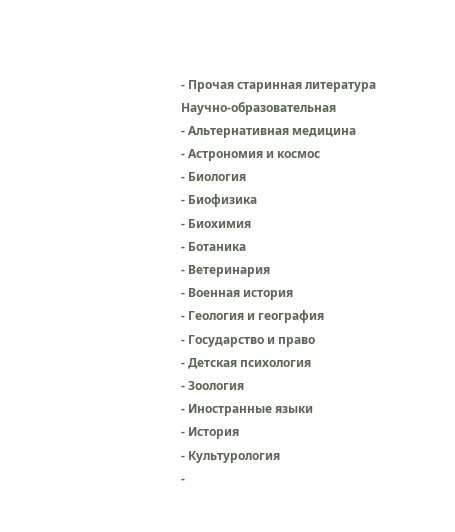- Прочая старинная литература
Научно-образовательная
- Альтернативная медицина
- Астрономия и космос
- Биология
- Биофизика
- Биохимия
- Ботаника
- Ветеринария
- Военная история
- Геология и география
- Государство и право
- Детская психология
- Зоология
- Иностранные языки
- История
- Культурология
-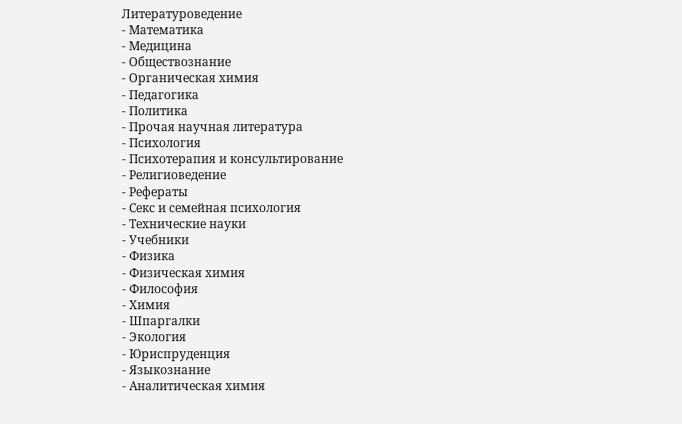Литературоведение
- Математика
- Медицина
- Обществознание
- Органическая химия
- Педагогика
- Политика
- Прочая научная литература
- Психология
- Психотерапия и консультирование
- Религиоведение
- Рефераты
- Секс и семейная психология
- Технические науки
- Учебники
- Физика
- Физическая химия
- Философия
- Химия
- Шпаргалки
- Экология
- Юриспруденция
- Языкознание
- Аналитическая химия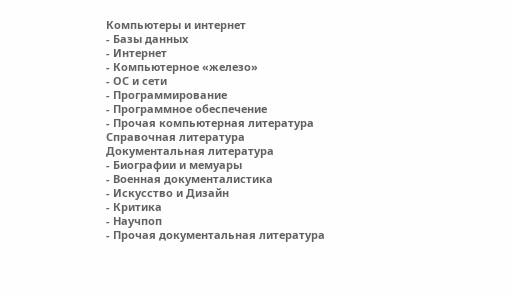Компьютеры и интернет
- Базы данных
- Интернет
- Компьютерное «железо»
- ОС и сети
- Программирование
- Программное обеспечение
- Прочая компьютерная литература
Справочная литература
Документальная литература
- Биографии и мемуары
- Военная документалистика
- Искусство и Дизайн
- Критика
- Научпоп
- Прочая документальная литература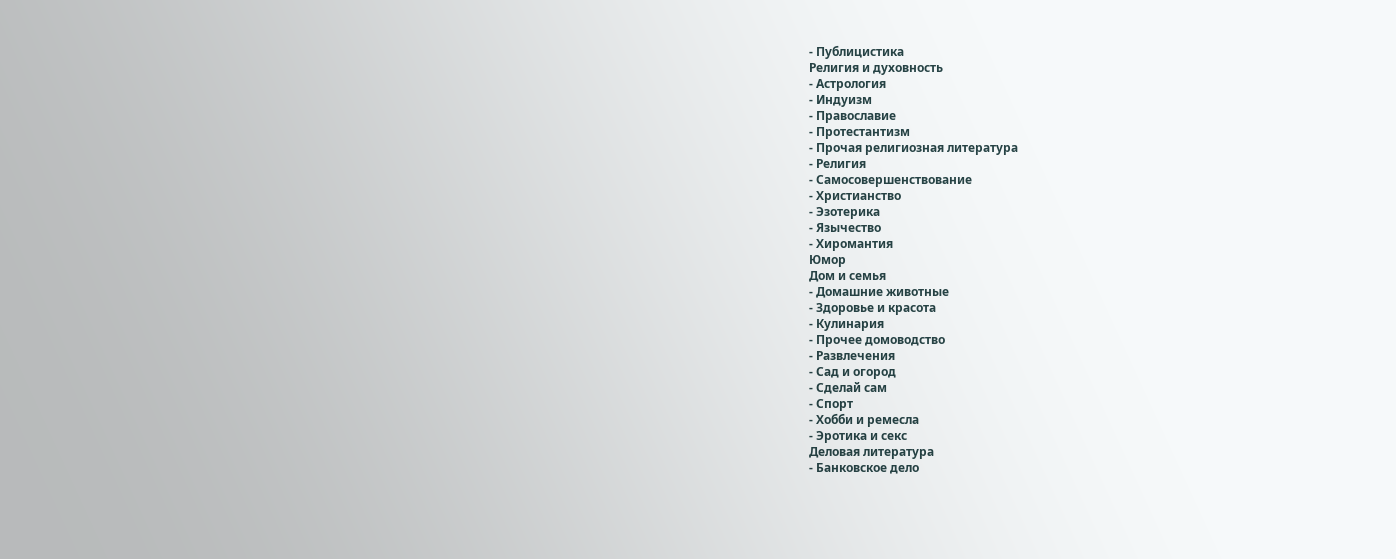- Публицистика
Религия и духовность
- Астрология
- Индуизм
- Православие
- Протестантизм
- Прочая религиозная литература
- Религия
- Самосовершенствование
- Христианство
- Эзотерика
- Язычество
- Хиромантия
Юмор
Дом и семья
- Домашние животные
- Здоровье и красота
- Кулинария
- Прочее домоводство
- Развлечения
- Сад и огород
- Сделай сам
- Спорт
- Хобби и ремесла
- Эротика и секс
Деловая литература
- Банковское дело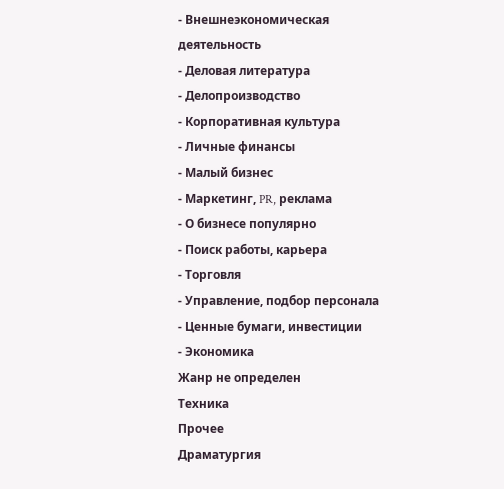- Внешнеэкономическая деятельность
- Деловая литература
- Делопроизводство
- Корпоративная культура
- Личные финансы
- Малый бизнес
- Маркетинг, PR, реклама
- О бизнесе популярно
- Поиск работы, карьера
- Торговля
- Управление, подбор персонала
- Ценные бумаги, инвестиции
- Экономика
Жанр не определен
Техника
Прочее
Драматургия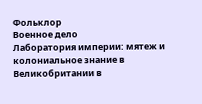Фольклор
Военное дело
Лаборатория империи: мятеж и колониальное знание в Великобритании в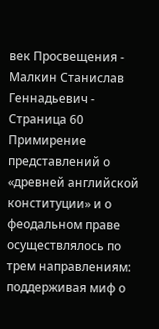век Просвещения - Малкин Станислав Геннадьевич - Страница 60
Примирение представлений о «древней английской конституции» и о феодальном праве осуществлялось по трем направлениям: поддерживая миф о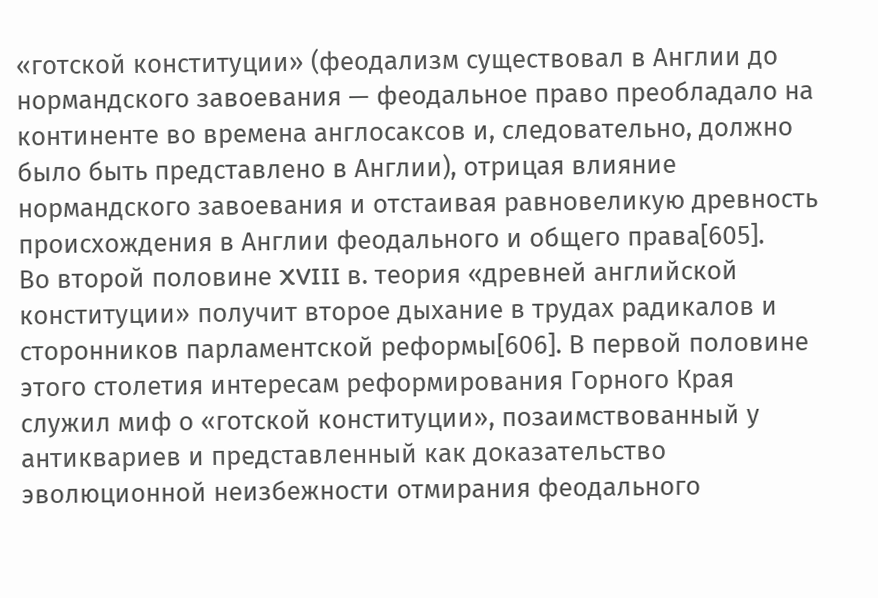«готской конституции» (феодализм существовал в Англии до нормандского завоевания — феодальное право преобладало на континенте во времена англосаксов и, следовательно, должно было быть представлено в Англии), отрицая влияние нормандского завоевания и отстаивая равновеликую древность происхождения в Англии феодального и общего права[605].
Во второй половине XVIII в. теория «древней английской конституции» получит второе дыхание в трудах радикалов и сторонников парламентской реформы[606]. В первой половине этого столетия интересам реформирования Горного Края служил миф о «готской конституции», позаимствованный у антиквариев и представленный как доказательство эволюционной неизбежности отмирания феодального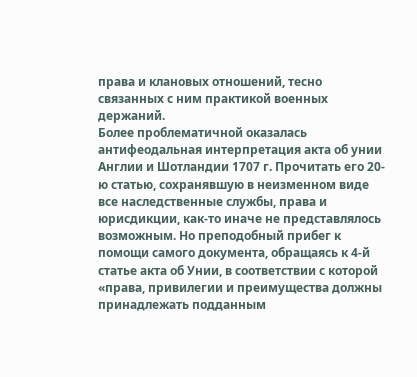права и клановых отношений, тесно связанных с ним практикой военных держаний.
Более проблематичной оказалась антифеодальная интерпретация акта об унии Англии и Шотландии 1707 г. Прочитать его 20-ю статью, сохранявшую в неизменном виде все наследственные службы, права и юрисдикции, как-то иначе не представлялось возможным. Но преподобный прибег к помощи самого документа, обращаясь к 4-й статье акта об Унии, в соответствии с которой «права, привилегии и преимущества должны принадлежать подданным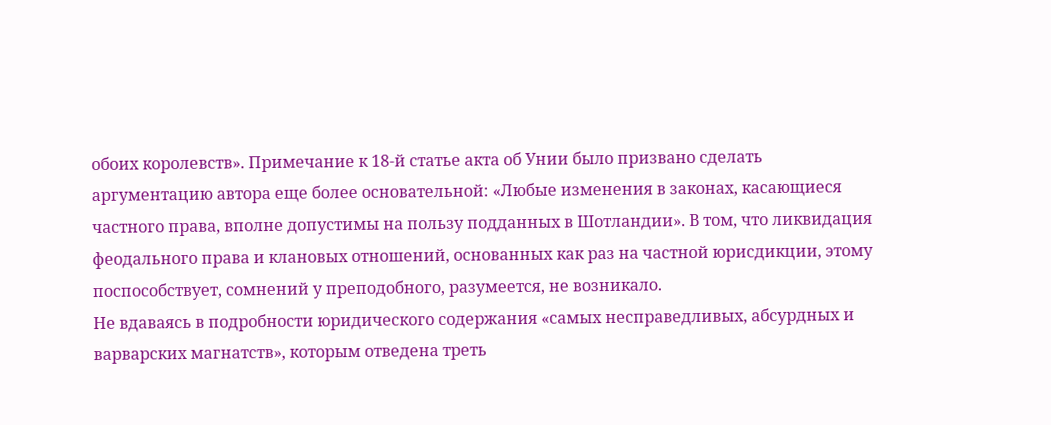обоих королевств». Примечание к 18-й статье акта об Унии было призвано сделать аргументацию автора еще более основательной: «Любые изменения в законах, касающиеся частного права, вполне допустимы на пользу подданных в Шотландии». В том, что ликвидация феодального права и клановых отношений, основанных как раз на частной юрисдикции, этому поспособствует, сомнений у преподобного, разумеется, не возникало.
Не вдаваясь в подробности юридического содержания «самых несправедливых, абсурдных и варварских магнатств», которым отведена треть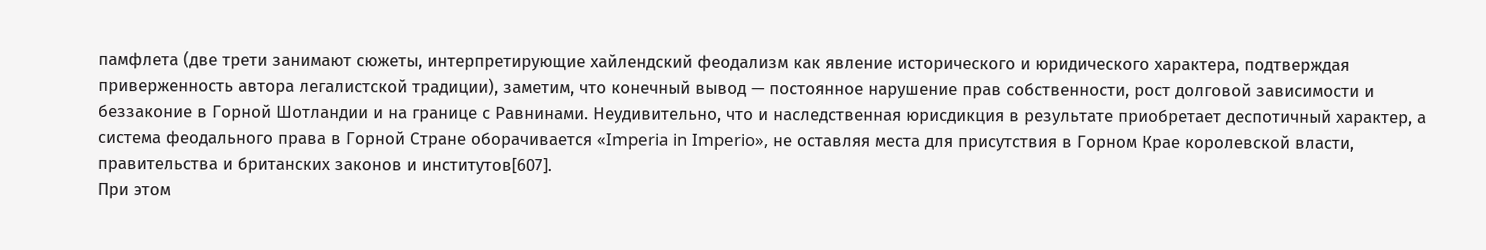памфлета (две трети занимают сюжеты, интерпретирующие хайлендский феодализм как явление исторического и юридического характера, подтверждая приверженность автора легалистской традиции), заметим, что конечный вывод — постоянное нарушение прав собственности, рост долговой зависимости и беззаконие в Горной Шотландии и на границе с Равнинами. Неудивительно, что и наследственная юрисдикция в результате приобретает деспотичный характер, а система феодального права в Горной Стране оборачивается «Imperia in Imperio», не оставляя места для присутствия в Горном Крае королевской власти, правительства и британских законов и институтов[607].
При этом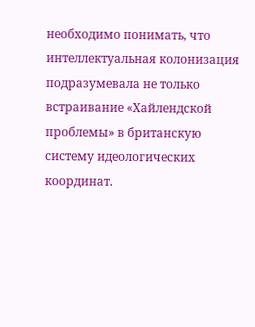необходимо понимать, что интеллектуальная колонизация подразумевала не только встраивание «Хайлендской проблемы» в британскую систему идеологических координат.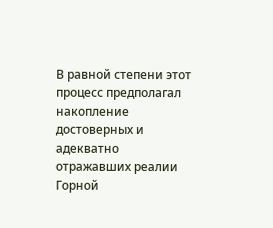В равной степени этот процесс предполагал накопление достоверных и адекватно отражавших реалии Горной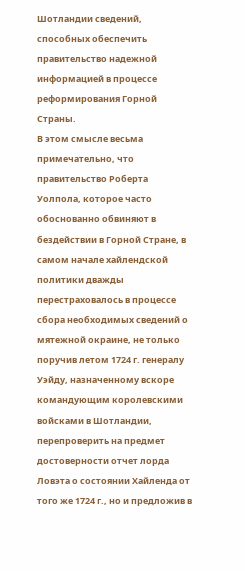Шотландии сведений, способных обеспечить правительство надежной информацией в процессе реформирования Горной Страны.
В этом смысле весьма примечательно, что правительство Роберта Уолпола, которое часто обоснованно обвиняют в бездействии в Горной Стране, в самом начале хайлендской политики дважды перестраховалось в процессе сбора необходимых сведений о мятежной окраине, не только поручив летом 1724 г. генералу Уэйду, назначенному вскоре командующим королевскими войсками в Шотландии, перепроверить на предмет достоверности отчет лорда Ловэта о состоянии Хайленда от того же 1724 г., но и предложив в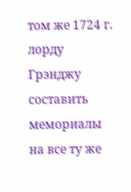том же 1724 г. лорду Грэнджу составить мемориалы на все ту же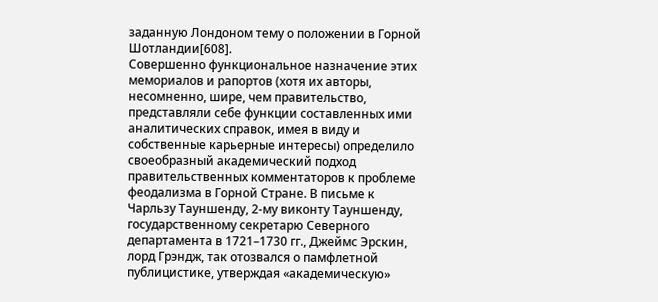заданную Лондоном тему о положении в Горной Шотландии[608].
Совершенно функциональное назначение этих мемориалов и рапортов (хотя их авторы, несомненно, шире, чем правительство, представляли себе функции составленных ими аналитических справок, имея в виду и собственные карьерные интересы) определило своеобразный академический подход правительственных комментаторов к проблеме феодализма в Горной Стране. В письме к Чарльзу Тауншенду, 2-му виконту Тауншенду, государственному секретарю Северного департамента в 1721–1730 гг., Джеймс Эрскин, лорд Грэндж, так отозвался о памфлетной публицистике, утверждая «академическую»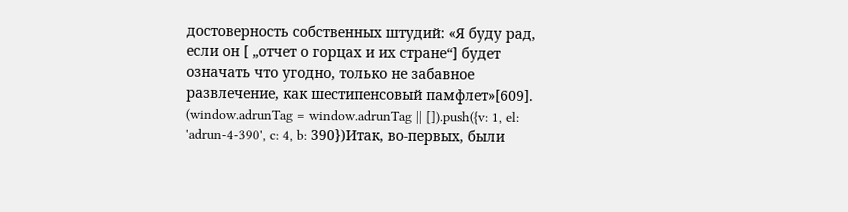достоверность собственных штудий: «Я буду рад, если он [ „отчет о горцах и их стране“] будет означать что угодно, только не забавное развлечение, как шестипенсовый памфлет»[609].
(window.adrunTag = window.adrunTag || []).push({v: 1, el: 'adrun-4-390', c: 4, b: 390})Итак, во-первых, были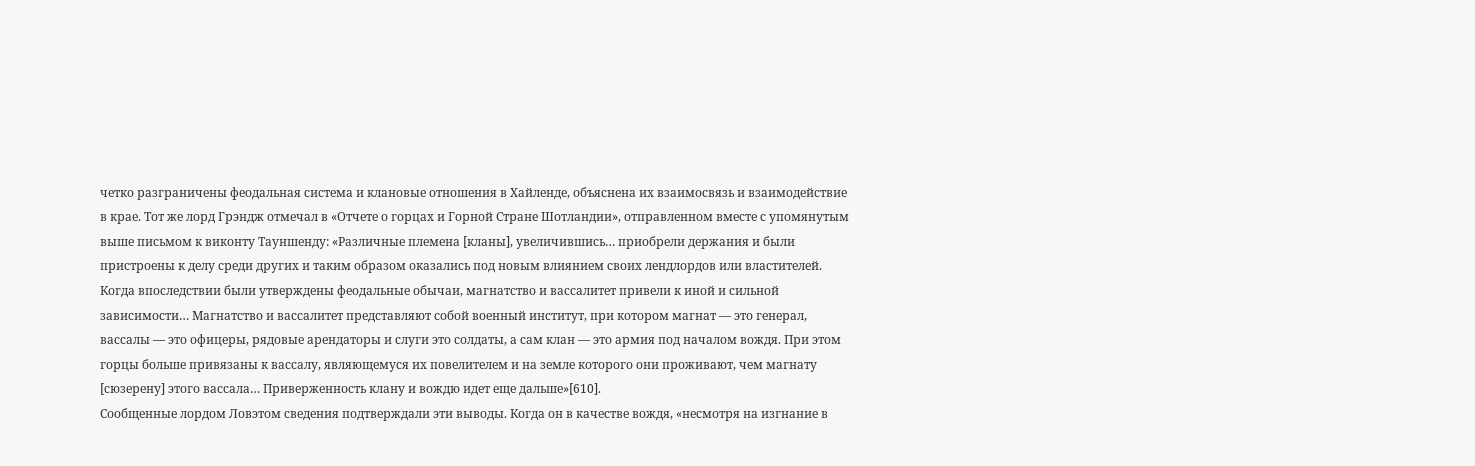четко разграничены феодальная система и клановые отношения в Хайленде, объяснена их взаимосвязь и взаимодействие в крае. Тот же лорд Грэндж отмечал в «Отчете о горцах и Горной Стране Шотландии», отправленном вместе с упомянутым выше письмом к виконту Тауншенду: «Различные племена [кланы], увеличившись… приобрели держания и были пристроены к делу среди других и таким образом оказались под новым влиянием своих лендлордов или властителей. Когда впоследствии были утверждены феодальные обычаи, магнатство и вассалитет привели к иной и сильной зависимости… Магнатство и вассалитет представляют собой военный институт, при котором магнат — это генерал, вассалы — это офицеры, рядовые арендаторы и слуги это солдаты, а сам клан — это армия под началом вождя. При этом горцы больше привязаны к вассалу, являющемуся их повелителем и на земле которого они проживают, чем магнату [сюзерену] этого вассала… Приверженность клану и вождю идет еще дальше»[610].
Сообщенные лордом Ловэтом сведения подтверждали эти выводы. Когда он в качестве вождя, «несмотря на изгнание в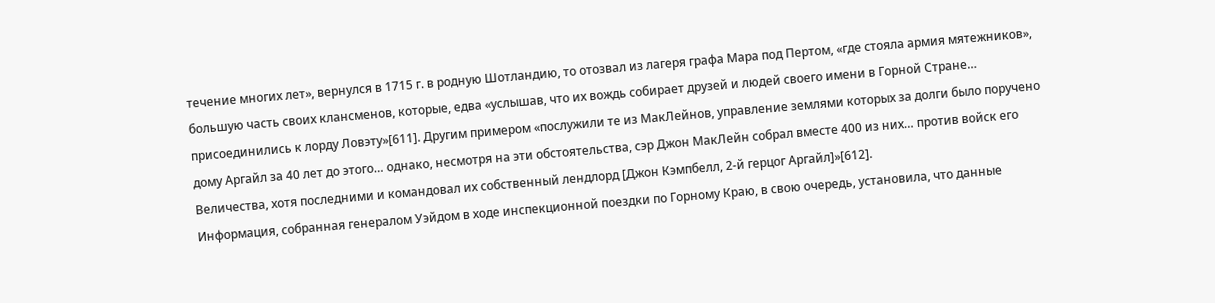течение многих лет», вернулся в 1715 г. в родную Шотландию, то отозвал из лагеря графа Мара под Пертом, «где стояла армия мятежников», большую часть своих клансменов, которые, едва «услышав, что их вождь собирает друзей и людей своего имени в Горной Стране… присоединились к лорду Ловэту»[611]. Другим примером «послужили те из МакЛейнов, управление землями которых за долги было поручено дому Аргайл за 40 лет до этого… однако, несмотря на эти обстоятельства, сэр Джон МакЛейн собрал вместе 400 из них… против войск его Величества, хотя последними и командовал их собственный лендлорд [Джон Кэмпбелл, 2-й герцог Аргайл]»[612].
Информация, собранная генералом Уэйдом в ходе инспекционной поездки по Горному Краю, в свою очередь, установила, что данные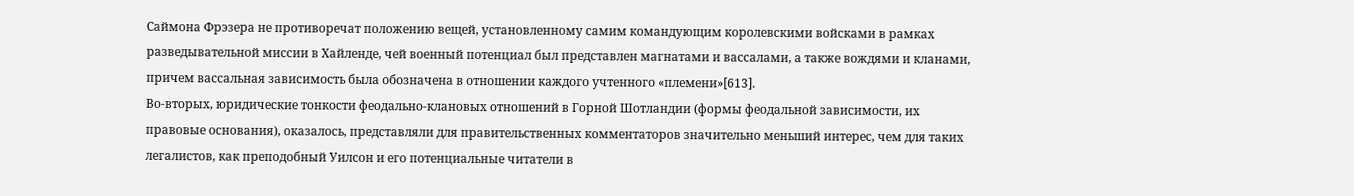Саймона Фрэзера не противоречат положению вещей, установленному самим командующим королевскими войсками в рамках разведывательной миссии в Хайленде, чей военный потенциал был представлен магнатами и вассалами, а также вождями и кланами, причем вассальная зависимость была обозначена в отношении каждого учтенного «племени»[613].
Во-вторых, юридические тонкости феодально-клановых отношений в Горной Шотландии (формы феодальной зависимости, их правовые основания), оказалось, представляли для правительственных комментаторов значительно меньший интерес, чем для таких легалистов, как преподобный Уилсон и его потенциальные читатели в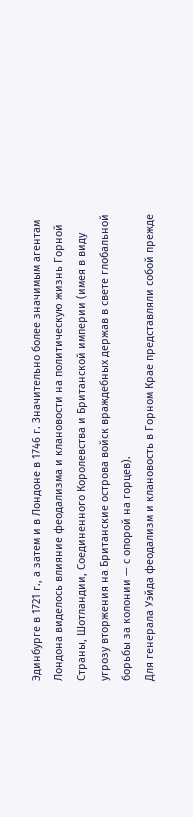Эдинбурге в 1721 г., а затем и в Лондоне в 1746 г. Значительно более значимым агентам Лондона виделось влияние феодализма и клановости на политическую жизнь Горной Страны, Шотландии, Соединенного Королевства и Британской империи (имея в виду угрозу вторжения на Британские острова войск враждебных держав в свете глобальной борьбы за колонии — с опорой на горцев).
Для генерала Уэйда феодализм и клановость в Горном Крае представляли собой прежде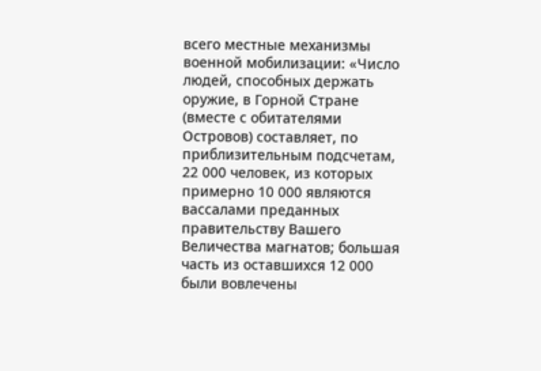всего местные механизмы военной мобилизации: «Число людей, способных держать оружие, в Горной Стране (вместе с обитателями Островов) составляет, по приблизительным подсчетам, 22 000 человек, из которых примерно 10 000 являются вассалами преданных правительству Вашего Величества магнатов; большая часть из оставшихся 12 000 были вовлечены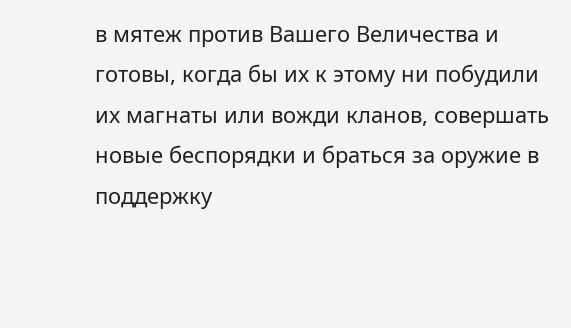в мятеж против Вашего Величества и готовы, когда бы их к этому ни побудили их магнаты или вожди кланов, совершать новые беспорядки и браться за оружие в поддержку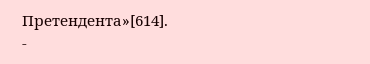Претендента»[614].
-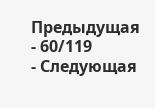Предыдущая
- 60/119
- Следующая